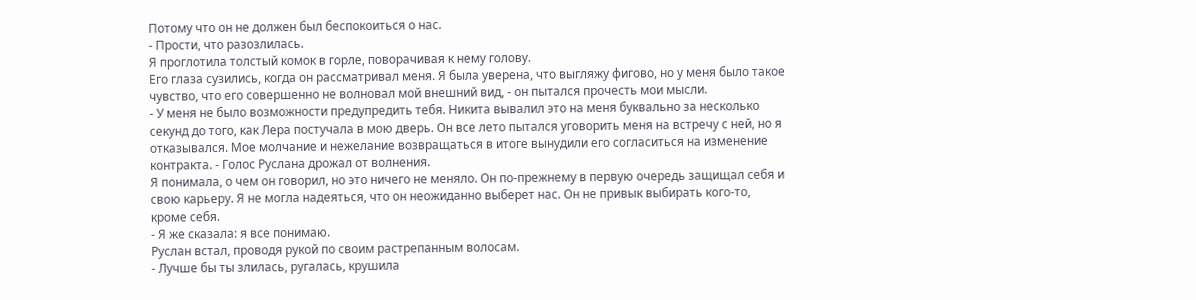Потому что он не должен был беспокоиться о нас.
- Прости, что разозлилась.
Я проглотила толстый комок в горле, поворачивая к нему голову.
Его глаза сузились, когда он рассматривал меня. Я была уверена, что выгляжу фигово, но у меня было такое чувство, что его совершенно не волновал мой внешний вид, - он пытался прочесть мои мысли.
- У меня не было возможности предупредить тебя. Никита вывалил это на меня буквально за несколько секунд до того, как Лера постучала в мою дверь. Он все лето пытался уговорить меня на встречу с ней, но я отказывался. Мое молчание и нежелание возвращаться в итоге вынудили его согласиться на изменение контракта. - Голос Руслана дрожал от волнения.
Я понимала, о чем он говорил, но это ничего не меняло. Он по-прежнему в первую очередь защищал себя и свою карьеру. Я не могла надеяться, что он неожиданно выберет нас. Он не привык выбирать кого-то, кроме себя.
- Я же сказала: я все понимаю.
Руслан встал, проводя рукой по своим растрепанным волосам.
- Лучше бы ты злилась, ругалась, крушила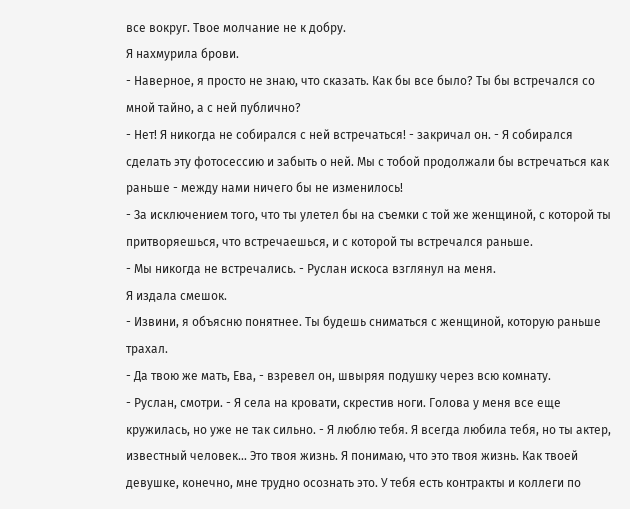все вокруг. Твое молчание не к добру.
Я нахмурила брови.
- Наверное, я просто не знаю, что сказать. Как бы все было? Ты бы встречался со мной тайно, а с ней публично?
- Нет! Я никогда не собирался с ней встречаться! - закричал он. - Я собирался сделать эту фотосессию и забыть о ней. Мы с тобой продолжали бы встречаться как раньше - между нами ничего бы не изменилось!
- За исключением того, что ты улетел бы на съемки с той же женщиной, с которой ты притворяешься, что встречаешься, и с которой ты встречался раньше.
- Мы никогда не встречались. - Руслан искоса взглянул на меня.
Я издала смешок.
- Извини, я объясню понятнее. Ты будешь сниматься с женщиной, которую раньше трахал.
- Да твою же мать, Ева, - взревел он, швыряя подушку через всю комнату.
- Руслан, смотри. - Я села на кровати, скрестив ноги. Голова у меня все еще кружилась, но уже не так сильно. - Я люблю тебя. Я всегда любила тебя, но ты актер, известный человек... Это твоя жизнь. Я понимаю, что это твоя жизнь. Как твоей девушке, конечно, мне трудно осознать это. У тебя есть контракты и коллеги по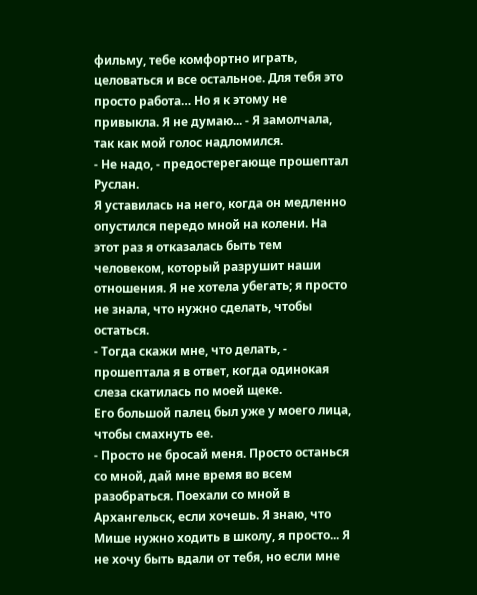фильму, тебе комфортно играть, целоваться и все остальное. Для тебя это просто работа… Но я к этому не привыкла. Я не думаю... - Я замолчала, так как мой голос надломился.
- Не надо, - предостерегающе прошептал Руслан.
Я уставилась на него, когда он медленно опустился передо мной на колени. На этот раз я отказалась быть тем человеком, который разрушит наши отношения. Я не хотела убегать; я просто не знала, что нужно сделать, чтобы остаться.
- Тогда скажи мне, что делать, - прошептала я в ответ, когда одинокая слеза скатилась по моей щеке.
Его большой палец был уже у моего лица, чтобы смахнуть ее.
- Просто не бросай меня. Просто останься со мной, дай мне время во всем разобраться. Поехали со мной в Архангельск, если хочешь. Я знаю, что Мише нужно ходить в школу, я просто... Я не хочу быть вдали от тебя, но если мне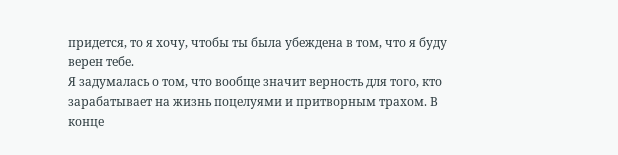придется, то я хочу, чтобы ты была убеждена в том, что я буду верен тебе.
Я задумалась о том, что вообще значит верность для того, кто зарабатывает на жизнь поцелуями и притворным трахом. В конце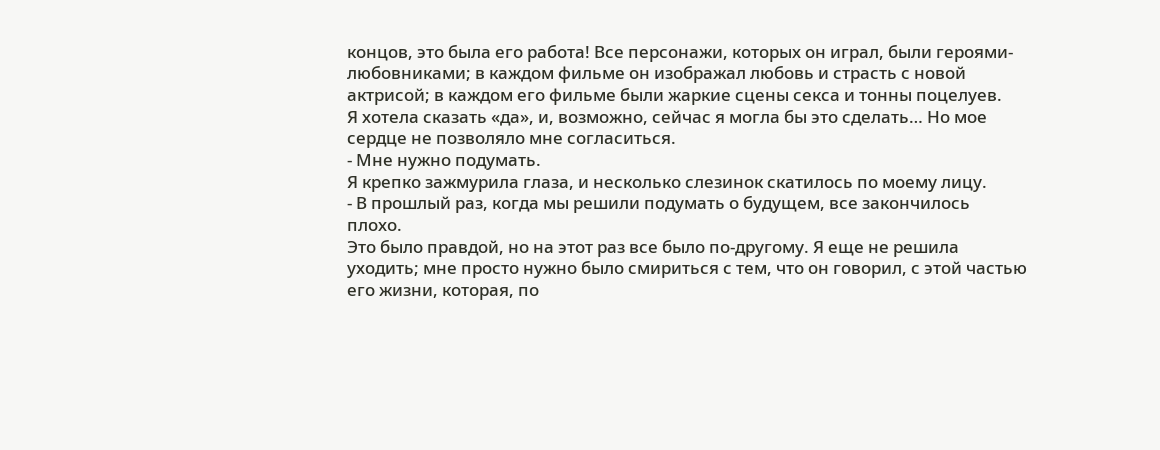концов, это была его работа! Все персонажи, которых он играл, были героями-любовниками; в каждом фильме он изображал любовь и страсть с новой актрисой; в каждом его фильме были жаркие сцены секса и тонны поцелуев.
Я хотела сказать «да», и, возможно, сейчас я могла бы это сделать… Но мое сердце не позволяло мне согласиться.
- Мне нужно подумать.
Я крепко зажмурила глаза, и несколько слезинок скатилось по моему лицу.
- В прошлый раз, когда мы решили подумать о будущем, все закончилось плохо.
Это было правдой, но на этот раз все было по-другому. Я еще не решила уходить; мне просто нужно было смириться с тем, что он говорил, с этой частью его жизни, которая, по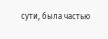сути, была частью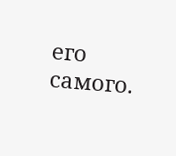его самого.